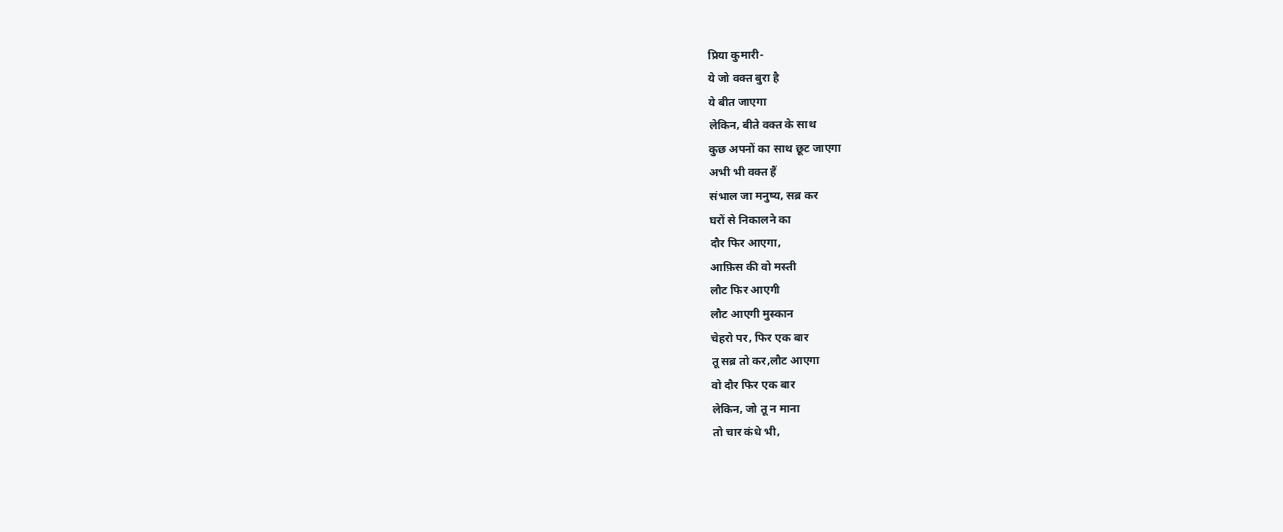प्रिया कुमारी-
ये जो वक्त बुरा है
ये बीत जाएगा
लेकिन, बीते वक्त के साथ
कुछ अपनों का साथ छूट जाएगा
अभी भी वक्त हैं
संभाल जा मनुष्य, सब्र कर
घरों से निकालने का
दौर फिर आएगा,
आफ़िस की वो मस्ती
लौट फिर आएगी
लौट आएगी मुस्कान
चेहरो पर, फिर एक बार
तू सब्र तो कर,लौट आएगा
वो दौर फिर एक बार
लेकिन, जो तू न माना
तो चार कंधे भी,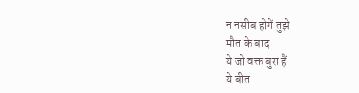न नसीब होगें तुझे
मौत के बाद
ये जो वक्त बुरा हैं
ये बीत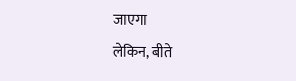जाएगा
लेकिन, बीते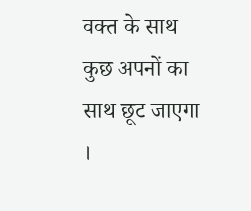वक्त के साथ
कुछ अपनों का साथ छूट जाएगा ।